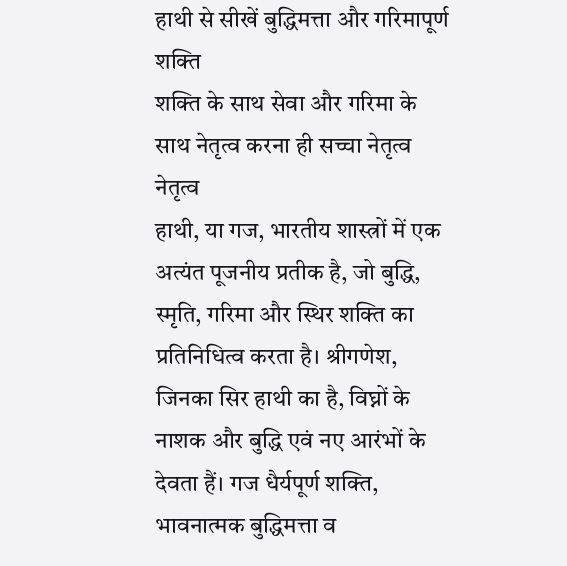हाथी से सीखें बुद्धिमत्ता और गरिमापूर्ण शक्ति
शक्ति के साथ सेवा और गरिमा के साथ नेतृत्व करना ही सच्चा नेतृत्व
नेतृत्व
हाथी, या गज, भारतीय शास्त्रों में एक अत्यंत पूजनीय प्रतीक है, जो बुद्धि, स्मृति, गरिमा और स्थिर शक्ति का प्रतिनिधित्व करता है। श्रीगणेश, जिनका सिर हाथी का है, विघ्नों के नाशक और बुद्धि एवं नए आरंभों के देवता हैं। गज धैर्यपूर्ण शक्ति, भावनात्मक बुद्धिमत्ता व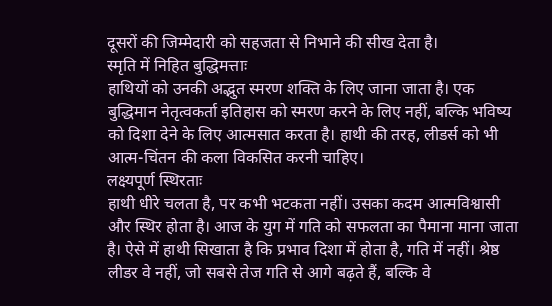दूसरों की जिम्मेदारी को सहजता से निभाने की सीख देता है।
स्मृति में निहित बुद्धिमत्ताः
हाथियों को उनकी अद्भुत स्मरण शक्ति के लिए जाना जाता है। एक बुद्धिमान नेतृत्वकर्ता इतिहास को स्मरण करने के लिए नहीं, बल्कि भविष्य को दिशा देने के लिए आत्मसात करता है। हाथी की तरह, लीडर्स को भी आत्म-चिंतन की कला विकसित करनी चाहिए।
लक्ष्यपूर्ण स्थिरताः
हाथी धीरे चलता है, पर कभी भटकता नहीं। उसका कदम आत्मविश्वासी और स्थिर होता है। आज के युग में गति को सफलता का पैमाना माना जाता है। ऐसे में हाथी सिखाता है कि प्रभाव दिशा में होता है, गति में नहीं। श्रेष्ठ लीडर वे नहीं, जो सबसे तेज गति से आगे बढ़ते हैं, बल्कि वे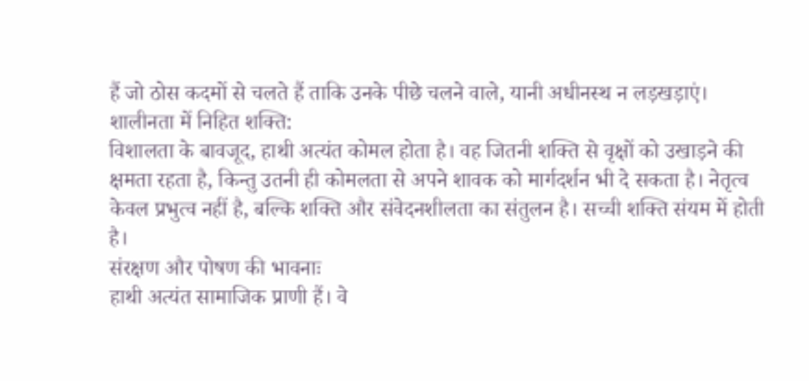हैं जो ठोस कदमों से चलते हैं ताकि उनके पीछे चलने वाले, यानी अधीनस्थ न लड़खड़ाएं।
शालीनता में निहित शक्ति:
विशालता के बावजूद, हाथी अत्यंत कोमल होता है। वह जितनी शक्ति से वृक्षों को उखाड़ने की क्षमता रहता है, किन्तु उतनी ही कोमलता से अपने शावक को मार्गदर्शन भी दे सकता है। नेतृत्व केवल प्रभुत्व नहीं है, बल्कि शक्ति और संवेदनशीलता का संतुलन है। सच्ची शक्ति संयम में होती है।
संरक्षण और पोषण की भावनाः
हाथी अत्यंत सामाजिक प्राणी हैं। वे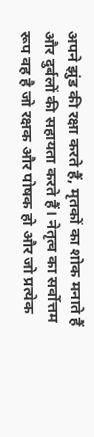अपने झुंड की रक्षा करते हैं, मृतकों का शोक मनाते हैं और दुर्बलों की सहायता करते हैं। नेतृत्व का सर्वोत्तम रूप वह है जो रक्षक और पोषक हो और जो प्रत्येक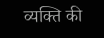व्यक्ति की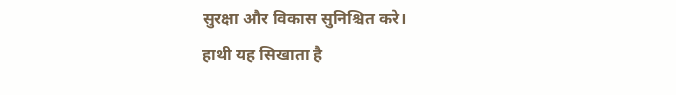सुरक्षा और विकास सुनिश्चित करे।
हाथी यह सिखाता है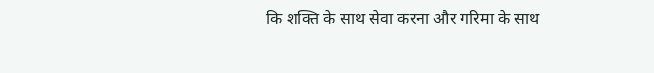कि शक्ति के साथ सेवा करना और गरिमा के साथ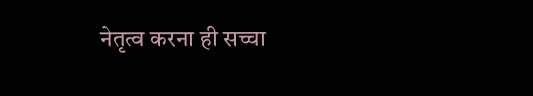नेतृत्व करना ही सच्चा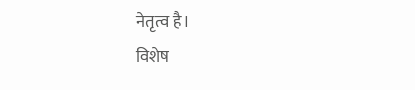नेतृत्व है।
विशेष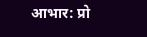आभार: प्रो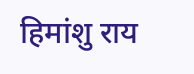हिमांशु राय